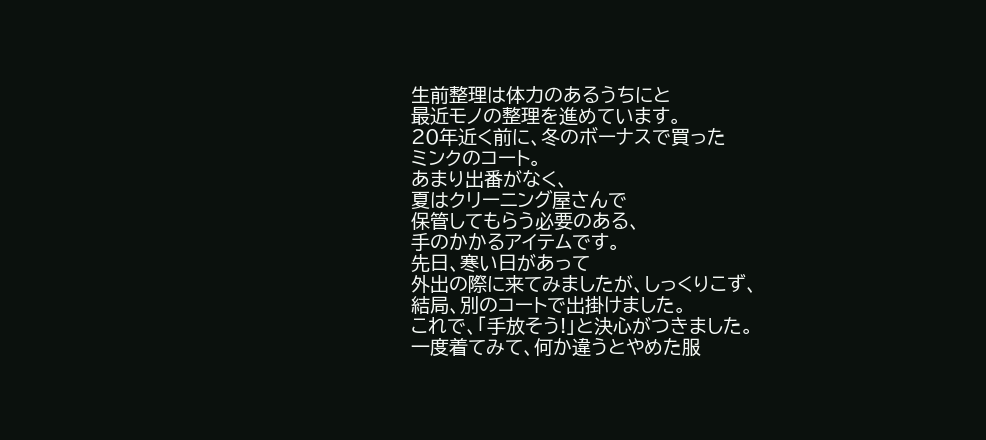生前整理は体力のあるうちにと
最近モノの整理を進めています。
20年近く前に、冬のボーナスで買った
ミンクのコート。
あまり出番がなく、
夏はクリーニング屋さんで
保管してもらう必要のある、
手のかかるアイテムです。
先日、寒い日があって
外出の際に来てみましたが、しっくりこず、
結局、別のコートで出掛けました。
これで、「手放そう!」と決心がつきました。
一度着てみて、何か違うとやめた服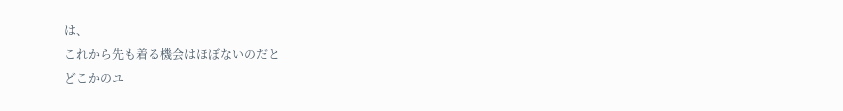は、
これから先も着る機会はほぼないのだと
どこかのユ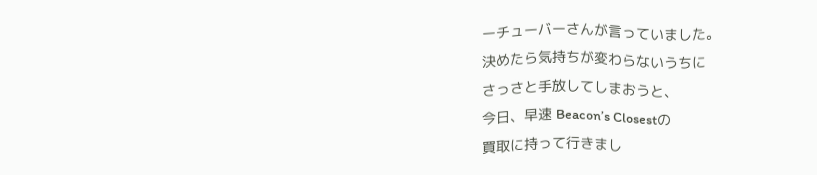ーチューバーさんが言っていました。
決めたら気持ちが変わらないうちに
さっさと手放してしまおうと、
今日、早速 Beacon’s Closestの
買取に持って行きまし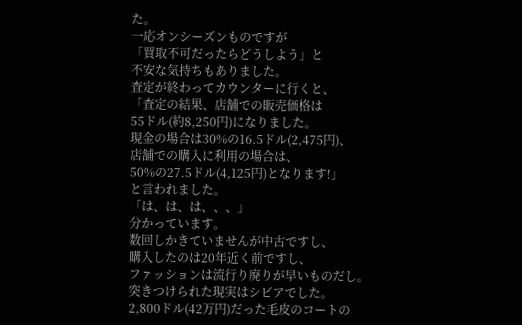た。
一応オンシーズンものですが
「買取不可だったらどうしよう」と
不安な気持ちもありました。
査定が終わってカウンターに行くと、
「査定の結果、店舗での販売価格は
55ドル(約8,250円)になりました。
現金の場合は30%の16.5ドル(2,475円)、
店舗での購入に利用の場合は、
50%の27.5ドル(4,125円)となります!」
と言われました。
「は、は、は、、、」
分かっています。
数回しかきていませんが中古ですし、
購入したのは20年近く前ですし、
ファッションは流行り廃りが早いものだし。
突きつけられた現実はシビアでした。
2,800ドル(42万円)だった毛皮のコートの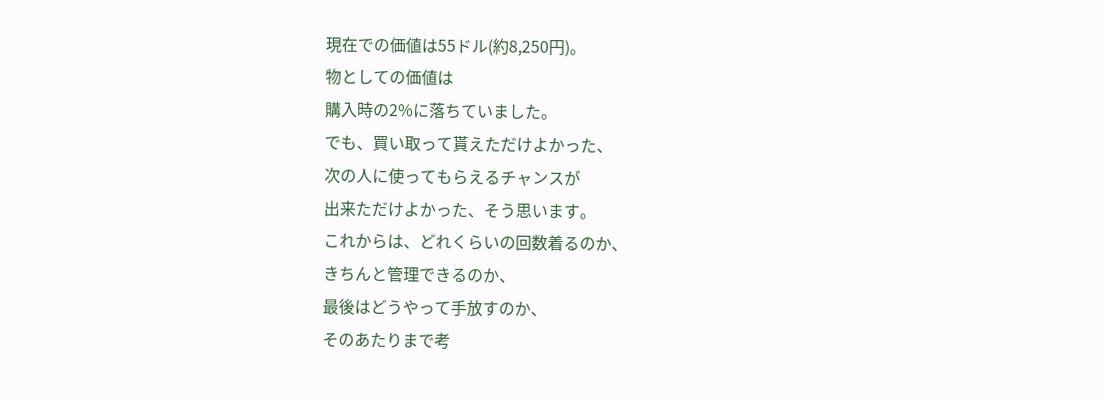現在での価値は55ドル(約8,250円)。
物としての価値は
購入時の2%に落ちていました。
でも、買い取って貰えただけよかった、
次の人に使ってもらえるチャンスが
出来ただけよかった、そう思います。
これからは、どれくらいの回数着るのか、
きちんと管理できるのか、
最後はどうやって手放すのか、
そのあたりまで考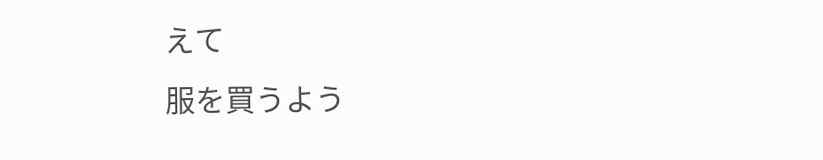えて
服を買うよう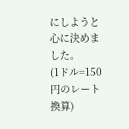にしようと
心に決めました。
(1ドル=150円のレート換算)